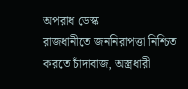অপরাধ ডেস্ক
রাজধানীতে জননিরাপত্তা নিশ্চিত করতে চাঁদাবাজ, অস্ত্রধারী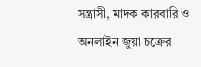সন্ত্রাসী, মাদক কারবারি ও অনলাইন জুয়া চক্রের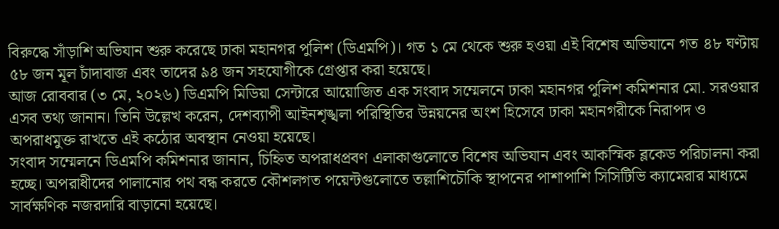বিরুদ্ধে সাঁড়াশি অভিযান শুরু করেছে ঢাকা মহানগর পুলিশ (ডিএমপি)। গত ১ মে থেকে শুরু হওয়া এই বিশেষ অভিযানে গত ৪৮ ঘণ্টায় ৫৮ জন মূল চাঁদাবাজ এবং তাদের ৯৪ জন সহযোগীকে গ্রেপ্তার করা হয়েছে।
আজ রোববার (৩ মে, ২০২৬) ডিএমপি মিডিয়া সেন্টারে আয়োজিত এক সংবাদ সম্মেলনে ঢাকা মহানগর পুলিশ কমিশনার মো. সরওয়ার এসব তথ্য জানান। তিনি উল্লেখ করেন, দেশব্যাপী আইনশৃঙ্খলা পরিস্থিতির উন্নয়নের অংশ হিসেবে ঢাকা মহানগরীকে নিরাপদ ও অপরাধমুক্ত রাখতে এই কঠোর অবস্থান নেওয়া হয়েছে।
সংবাদ সম্মেলনে ডিএমপি কমিশনার জানান, চিহ্নিত অপরাধপ্রবণ এলাকাগুলোতে বিশেষ অভিযান এবং আকস্মিক ব্লকেড পরিচালনা করা হচ্ছে। অপরাধীদের পালানোর পথ বন্ধ করতে কৌশলগত পয়েন্টগুলোতে তল্লাশিচৌকি স্থাপনের পাশাপাশি সিসিটিভি ক্যামেরার মাধ্যমে সার্বক্ষণিক নজরদারি বাড়ানো হয়েছে।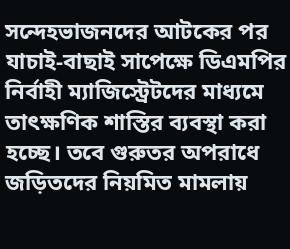সন্দেহভাজনদের আটকের পর যাচাই-বাছাই সাপেক্ষে ডিএমপির নির্বাহী ম্যাজিস্ট্রেটদের মাধ্যমে তাৎক্ষণিক শাস্তির ব্যবস্থা করা হচ্ছে। তবে গুরুতর অপরাধে জড়িতদের নিয়মিত মামলায়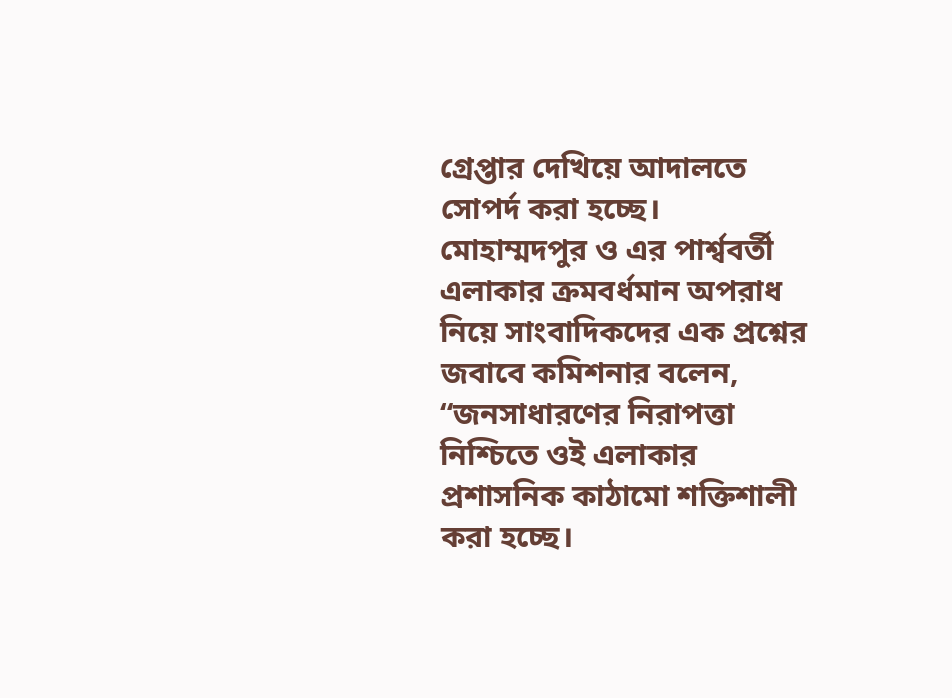গ্রেপ্তার দেখিয়ে আদালতে সোপর্দ করা হচ্ছে।
মোহাম্মদপুর ও এর পার্শ্ববর্তী এলাকার ক্রমবর্ধমান অপরাধ নিয়ে সাংবাদিকদের এক প্রশ্নের জবাবে কমিশনার বলেন, “জনসাধারণের নিরাপত্তা নিশ্চিতে ওই এলাকার প্রশাসনিক কাঠামো শক্তিশালী করা হচ্ছে।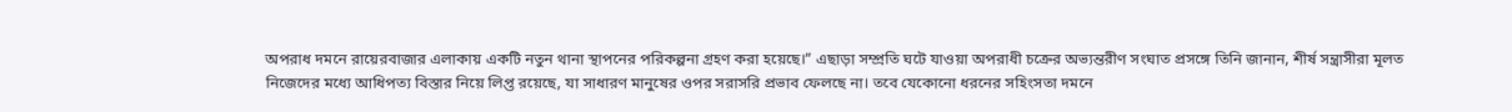অপরাধ দমনে রায়েরবাজার এলাকায় একটি নতুন থানা স্থাপনের পরিকল্পনা গ্রহণ করা হয়েছে।” এছাড়া সম্প্রতি ঘটে যাওয়া অপরাধী চক্রের অভ্যন্তরীণ সংঘাত প্রসঙ্গে তিনি জানান, শীর্ষ সন্ত্রাসীরা মূলত নিজেদের মধ্যে আধিপত্য বিস্তার নিয়ে লিপ্ত রয়েছে, যা সাধারণ মানুষের ওপর সরাসরি প্রভাব ফেলছে না। তবে যেকোনো ধরনের সহিংসতা দমনে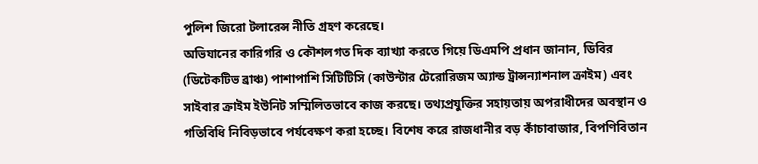পুলিশ জিরো টলারেন্স নীতি গ্রহণ করেছে।
অভিযানের কারিগরি ও কৌশলগত দিক ব্যাখ্যা করতে গিয়ে ডিএমপি প্রধান জানান, ডিবির (ডিটেকটিভ ব্রাঞ্চ) পাশাপাশি সিটিটিসি (কাউন্টার টেরোরিজম অ্যান্ড ট্রান্সন্যাশনাল ক্রাইম) এবং সাইবার ক্রাইম ইউনিট সম্মিলিতভাবে কাজ করছে। তথ্যপ্রযুক্তির সহায়তায় অপরাধীদের অবস্থান ও গতিবিধি নিবিড়ভাবে পর্যবেক্ষণ করা হচ্ছে। বিশেষ করে রাজধানীর বড় কাঁচাবাজার, বিপণিবিতান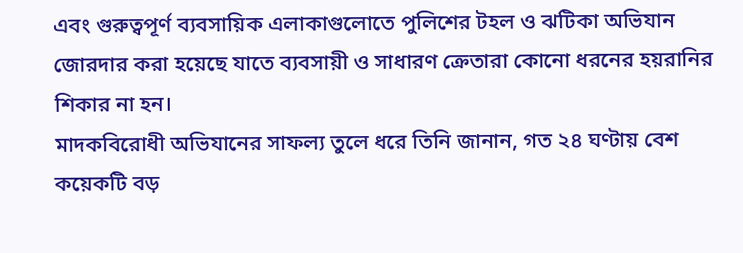এবং গুরুত্বপূর্ণ ব্যবসায়িক এলাকাগুলোতে পুলিশের টহল ও ঝটিকা অভিযান জোরদার করা হয়েছে যাতে ব্যবসায়ী ও সাধারণ ক্রেতারা কোনো ধরনের হয়রানির শিকার না হন।
মাদকবিরোধী অভিযানের সাফল্য তুলে ধরে তিনি জানান, গত ২৪ ঘণ্টায় বেশ কয়েকটি বড়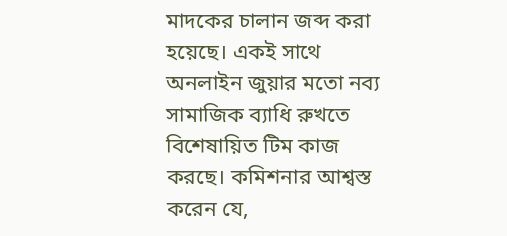মাদকের চালান জব্দ করা হয়েছে। একই সাথে অনলাইন জুয়ার মতো নব্য সামাজিক ব্যাধি রুখতে বিশেষায়িত টিম কাজ করছে। কমিশনার আশ্বস্ত করেন যে,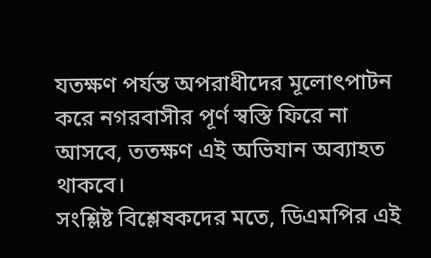যতক্ষণ পর্যন্ত অপরাধীদের মূলোৎপাটন করে নগরবাসীর পূর্ণ স্বস্তি ফিরে না আসবে, ততক্ষণ এই অভিযান অব্যাহত থাকবে।
সংশ্লিষ্ট বিশ্লেষকদের মতে, ডিএমপির এই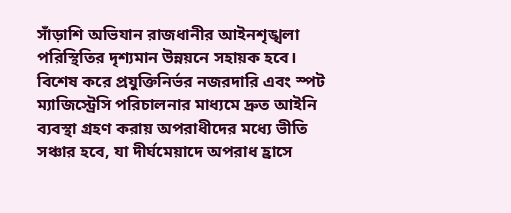সাঁড়াশি অভিযান রাজধানীর আইনশৃঙ্খলা পরিস্থিতির দৃশ্যমান উন্নয়নে সহায়ক হবে। বিশেষ করে প্রযুক্তিনির্ভর নজরদারি এবং স্পট ম্যাজিস্ট্রেসি পরিচালনার মাধ্যমে দ্রুত আইনি ব্যবস্থা গ্রহণ করায় অপরাধীদের মধ্যে ভীতি সঞ্চার হবে, যা দীর্ঘমেয়াদে অপরাধ হ্রাসে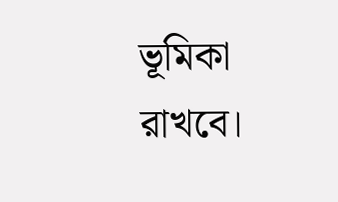ভূমিকা রাখবে।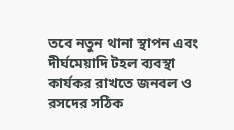তবে নতুন থানা স্থাপন এবং দীর্ঘমেয়াদি টহল ব্যবস্থা কার্যকর রাখতে জনবল ও রসদের সঠিক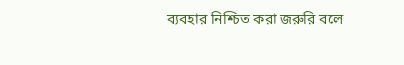ব্যবহার নিশ্চিত করা জরুরি বলে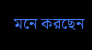মনে করছেন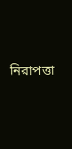নিরাপত্তা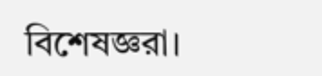বিশেষজ্ঞরা।